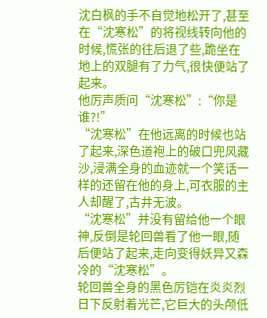沈白枫的手不自觉地松开了,甚至在“沈寒松”的将视线转向他的时候,慌张的往后退了些,跪坐在地上的双腿有了力气,很快便站了起来。
他厉声质问“沈寒松”:“你是谁?!”
“沈寒松”在他远离的时候也站了起来,深色道袍上的破口兜风藏沙,浸满全身的血迹就一个笑话一样的还留在他的身上,可衣服的主人却醒了,古井无波。
“沈寒松”并没有留给他一个眼神,反倒是轮回兽看了他一眼,随后便站了起来,走向变得妖异又森冷的“沈寒松”。
轮回兽全身的黑色厉铠在炎炎烈日下反射着光芒,它巨大的头颅低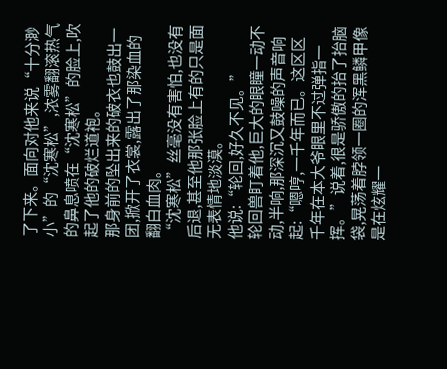了下来。面向对他来说“十分渺小”的“沈寒松”,浓雾翻滚热气的鼻息喷在“沈寒松”的脸上,吹起了他的破烂道袍。
那身前的坠出来的破衣也鼓出一团,掀开了衣裳,露出了那染血的翻白血肉。
“沈寒松”丝毫没有害怕,也没有后退,甚至他那张脸上有的只是面无表情地淡漠。
他说:“轮回,好久不见。”
轮回兽盯着他,巨大的眼瞳一动不动,半响,那深沉又鼓噪的声音响起:“嗯哼,一千年而已。这区区千年在本大爷眼里不过弹指一挥。”说着,很是骄傲的抬了抬脑袋,晃荡着脖领一圈的浑黑鳞甲像是在炫耀一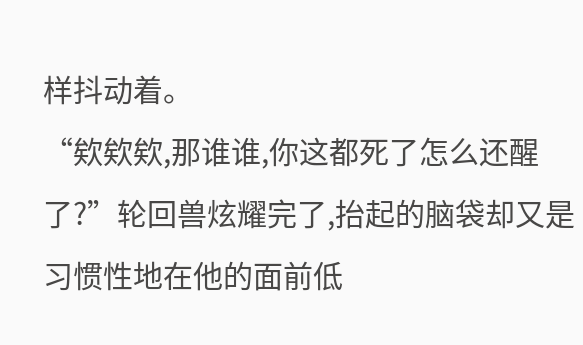样抖动着。
“欸欸欸,那谁谁,你这都死了怎么还醒了?”轮回兽炫耀完了,抬起的脑袋却又是习惯性地在他的面前低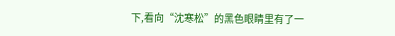下,看向“沈寒松”的黑色眼睛里有了一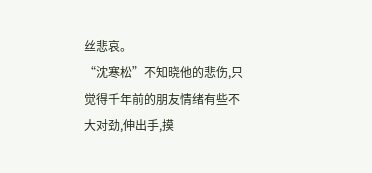丝悲哀。
“沈寒松”不知晓他的悲伤,只觉得千年前的朋友情绪有些不大对劲,伸出手,摸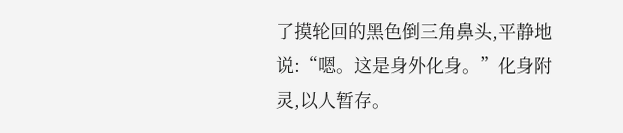了摸轮回的黑色倒三角鼻头,平静地说:“嗯。这是身外化身。”化身附灵,以人暂存。